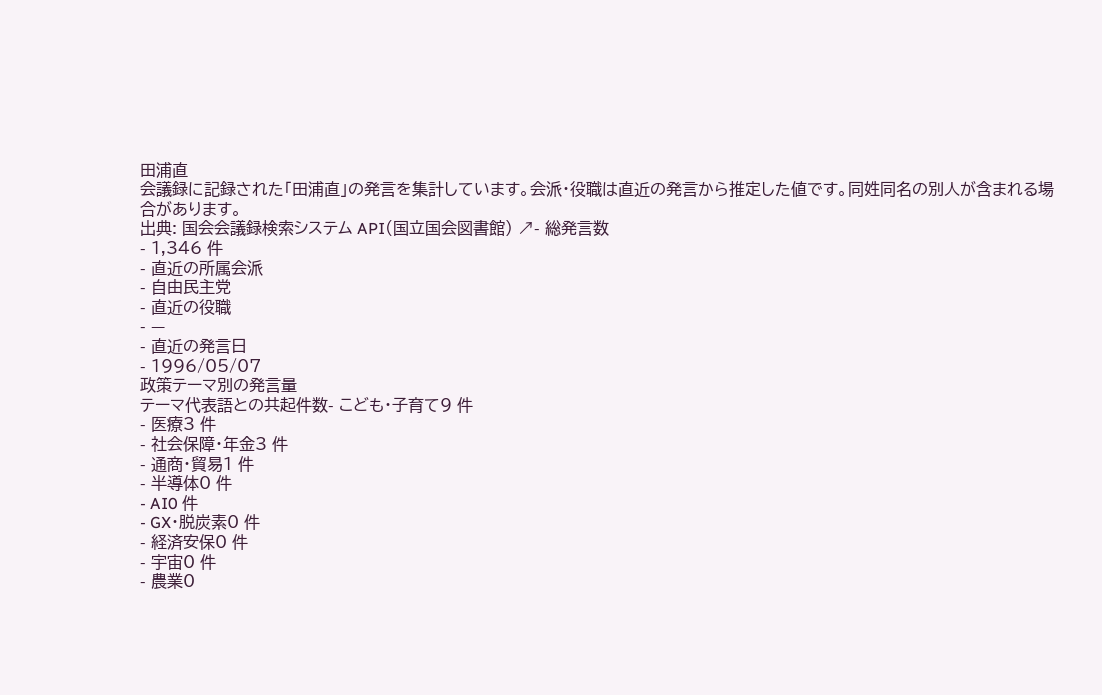田浦直
会議録に記録された「田浦直」の発言を集計しています。会派・役職は直近の発言から推定した値です。同姓同名の別人が含まれる場合があります。
出典: 国会会議録検索システム API(国立国会図書館) ↗- 総発言数
- 1,346 件
- 直近の所属会派
- 自由民主党
- 直近の役職
- —
- 直近の発言日
- 1996/05/07
政策テーマ別の発言量
テーマ代表語との共起件数- こども・子育て9 件
- 医療3 件
- 社会保障・年金3 件
- 通商・貿易1 件
- 半導体0 件
- AI0 件
- GX・脱炭素0 件
- 経済安保0 件
- 宇宙0 件
- 農業0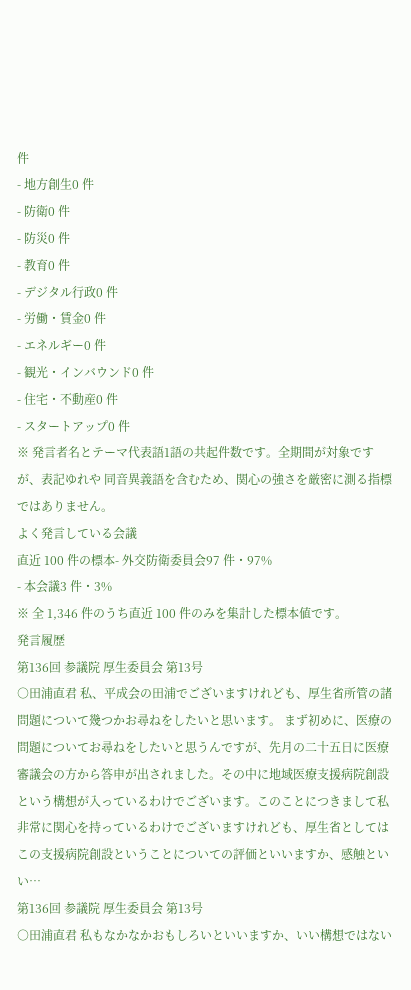件
- 地方創生0 件
- 防衛0 件
- 防災0 件
- 教育0 件
- デジタル行政0 件
- 労働・賃金0 件
- エネルギー0 件
- 観光・インバウンド0 件
- 住宅・不動産0 件
- スタートアップ0 件
※ 発言者名とテーマ代表語1語の共起件数です。全期間が対象ですが、表記ゆれや 同音異義語を含むため、関心の強さを厳密に測る指標ではありません。
よく発言している会議
直近 100 件の標本- 外交防衛委員会97 件・97%
- 本会議3 件・3%
※ 全 1,346 件のうち直近 100 件のみを集計した標本値です。
発言履歴
第136回 参議院 厚生委員会 第13号
○田浦直君 私、平成会の田浦でございますけれども、厚生省所管の諸問題について幾つかお尋ねをしたいと思います。 まず初めに、医療の問題についてお尋ねをしたいと思うんですが、先月の二十五日に医療審議会の方から答申が出されました。その中に地域医療支援病院創設という構想が入っているわけでございます。このことにつきまして私非常に関心を持っているわけでございますけれども、厚生省としてはこの支援病院創設ということについての評価といいますか、感触といい…
第136回 参議院 厚生委員会 第13号
○田浦直君 私もなかなかおもしろいといいますか、いい構想ではない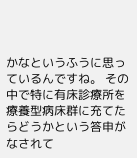かなというふうに思っているんですね。 その中で特に有床診療所を療養型病床群に充てたらどうかという答申がなされて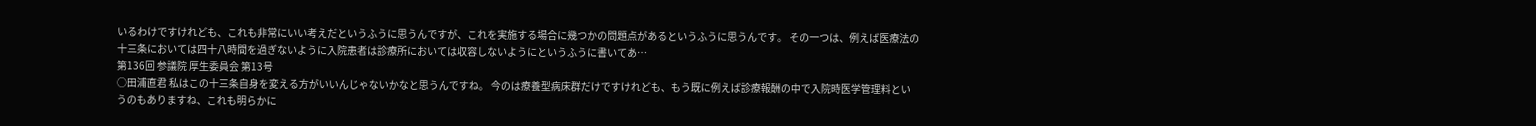いるわけですけれども、これも非常にいい考えだというふうに思うんですが、これを実施する場合に幾つかの問題点があるというふうに思うんです。 その一つは、例えば医療法の十三条においては四十八時間を過ぎないように入院患者は診療所においては収容しないようにというふうに書いてあ…
第136回 参議院 厚生委員会 第13号
○田浦直君 私はこの十三条自身を変える方がいいんじゃないかなと思うんですね。 今のは療養型病床群だけですけれども、もう既に例えば診療報酬の中で入院時医学管理料というのもありますね、これも明らかに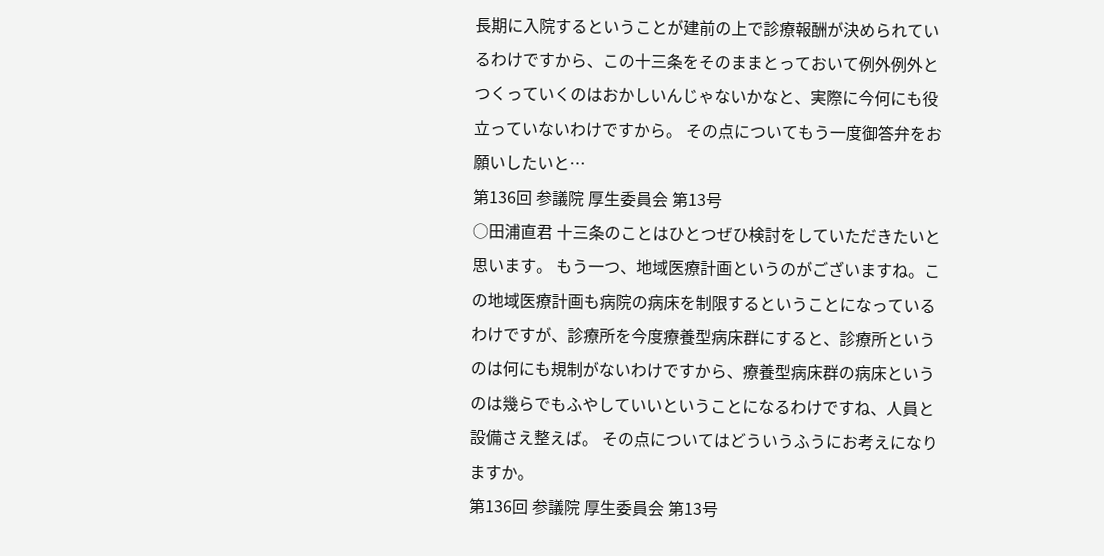長期に入院するということが建前の上で診療報酬が決められているわけですから、この十三条をそのままとっておいて例外例外とつくっていくのはおかしいんじゃないかなと、実際に今何にも役立っていないわけですから。 その点についてもう一度御答弁をお願いしたいと…
第136回 参議院 厚生委員会 第13号
○田浦直君 十三条のことはひとつぜひ検討をしていただきたいと思います。 もう一つ、地域医療計画というのがございますね。この地域医療計画も病院の病床を制限するということになっているわけですが、診療所を今度療養型病床群にすると、診療所というのは何にも規制がないわけですから、療養型病床群の病床というのは幾らでもふやしていいということになるわけですね、人員と設備さえ整えば。 その点についてはどういうふうにお考えになりますか。
第136回 参議院 厚生委員会 第13号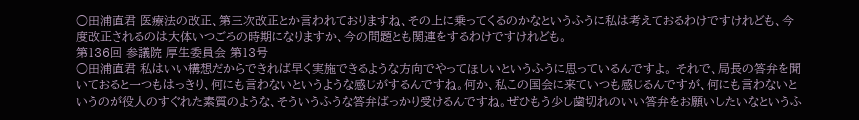○田浦直君 医療法の改正、第三次改正とか言われておりますね、その上に乗ってくるのかなというふうに私は考えておるわけですけれども、今度改正されるのは大体いつごろの時期になりますか、今の問題とも関連をするわけですけれども。
第136回 参議院 厚生委員会 第13号
○田浦直君 私はいい構想だからできれば早く実施できるような方向でやってほしいというふうに思っているんですよ。 それで、局長の答弁を聞いておると一つもはっきり、何にも言わないというような感じがするんですね。何か、私この国会に来ていつも感じるんですが、何にも言わないというのが役人のすぐれた素質のような、そういうふうな答弁ばっかり受けるんですね。ぜひもう少し歯切れのいい答弁をお願いしたいなというふ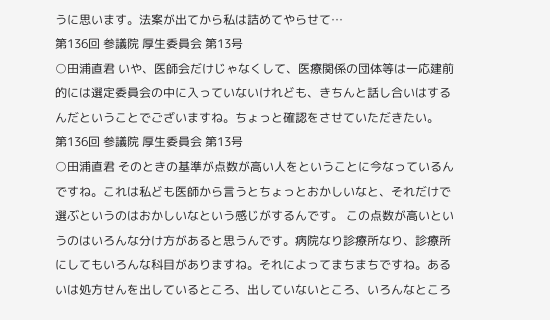うに思います。法案が出てから私は詰めてやらせて…
第136回 参議院 厚生委員会 第13号
○田浦直君 いや、医師会だけじゃなくして、医療関係の団体等は一応建前的には選定委員会の中に入っていないけれども、きちんと話し合いはするんだということでございますね。ちょっと確認をさせていただきたい。
第136回 参議院 厚生委員会 第13号
○田浦直君 そのときの基準が点数が高い人をということに今なっているんですね。これは私ども医師から言うとちょっとおかしいなと、それだけで選ぶというのはおかしいなという感じがするんです。 この点数が高いというのはいろんな分け方があると思うんです。病院なり診療所なり、診療所にしてもいろんな科目がありますね。それによってまちまちですね。あるいは処方せんを出しているところ、出していないところ、いろんなところ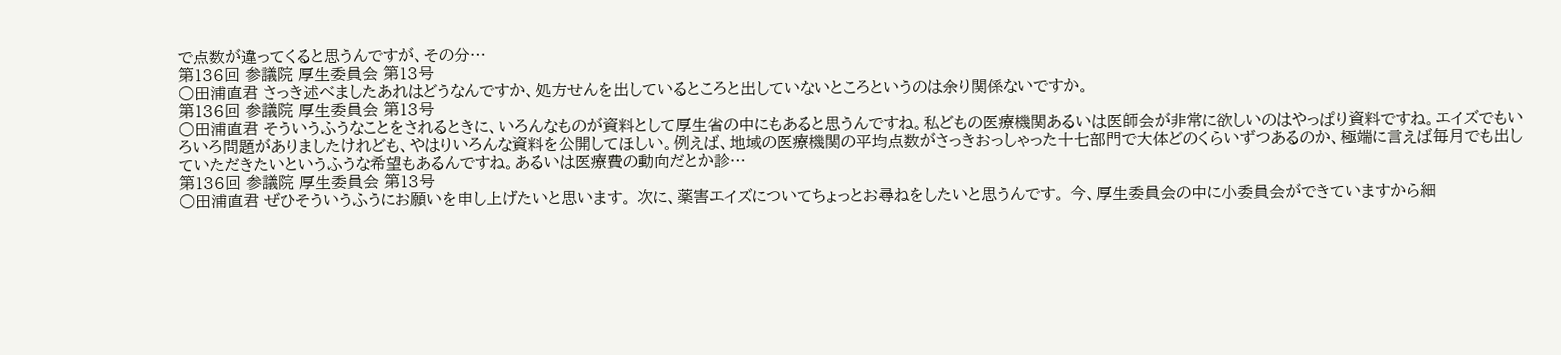で点数が違ってくると思うんですが、その分…
第136回 参議院 厚生委員会 第13号
○田浦直君 さっき述べましたあれはどうなんですか、処方せんを出しているところと出していないところというのは余り関係ないですか。
第136回 参議院 厚生委員会 第13号
○田浦直君 そういうふうなことをされるときに、いろんなものが資料として厚生省の中にもあると思うんですね。私どもの医療機関あるいは医師会が非常に欲しいのはやっぱり資料ですね。エイズでもいろいろ問題がありましたけれども、やはりいろんな資料を公開してほしい。例えば、地域の医療機関の平均点数がさっきおっしゃった十七部門で大体どのくらいずつあるのか、極端に言えば毎月でも出していただきたいというふうな希望もあるんですね。あるいは医療費の動向だとか診…
第136回 参議院 厚生委員会 第13号
○田浦直君 ぜひそういうふうにお願いを申し上げたいと思います。 次に、薬害エイズについてちょっとお尋ねをしたいと思うんです。 今、厚生委員会の中に小委員会ができていますから細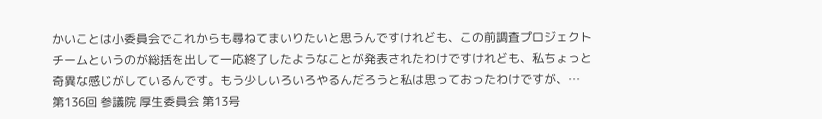かいことは小委員会でこれからも尋ねてまいりたいと思うんですけれども、この前調査プロジェクトチームというのが総括を出して一応終了したようなことが発表されたわけですけれども、私ちょっと奇異な感じがしているんです。もう少しいろいろやるんだろうと私は思っておったわけですが、…
第136回 参議院 厚生委員会 第13号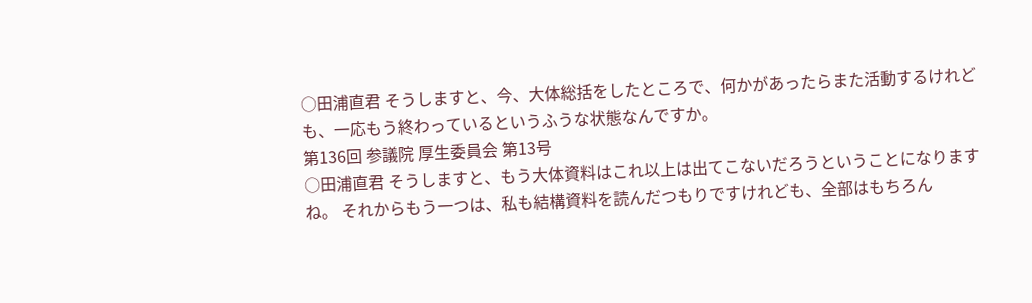○田浦直君 そうしますと、今、大体総括をしたところで、何かがあったらまた活動するけれども、一応もう終わっているというふうな状態なんですか。
第136回 参議院 厚生委員会 第13号
○田浦直君 そうしますと、もう大体資料はこれ以上は出てこないだろうということになりますね。 それからもう一つは、私も結構資料を読んだつもりですけれども、全部はもちろん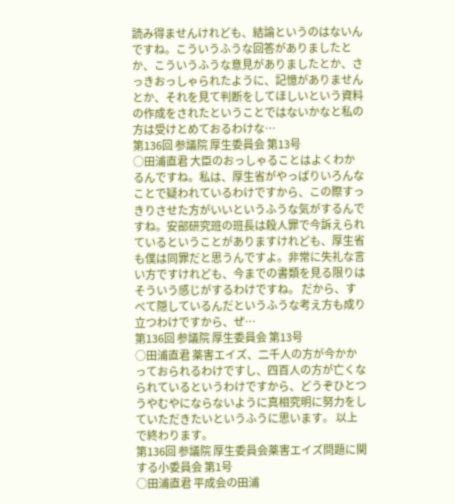読み得ませんけれども、結論というのはないんですね。こういうふうな回答がありましたとか、こういうふうな意見がありましたとか、さっきおっしゃられたように、記憶がありませんとか、それを見て判断をしてほしいという資料の作成をされたということではないかなと私の方は受けとめておるわけな…
第136回 参議院 厚生委員会 第13号
○田浦直君 大臣のおっしゃることはよくわかるんですね。私は、厚生省がやっぱりいろんなことで疑われているわけですから、この際すっきりさせた方がいいというふうな気がするんですね。安部研究班の班長は殺人罪で今訴えられているということがありますけれども、厚生省も僕は同罪だと思うんですよ。非常に失礼な言い方ですけれども、今までの書類を見る限りはそういう感じがするわけですね。 だから、すべて隠しているんだというふうな考え方も成り立つわけですから、ぜ…
第136回 参議院 厚生委員会 第13号
○田浦直君 薬害エイズ、二千人の方が今かかっておられるわけですし、四百人の方が亡くなられているというわけですから、どうぞひとつうやむやにならないように真相究明に努力をしていただきたいというふうに思います。 以上で終わります。
第136回 参議院 厚生委員会薬害エイズ問題に関する小委員会 第1号
○田浦直君 平成会の田浦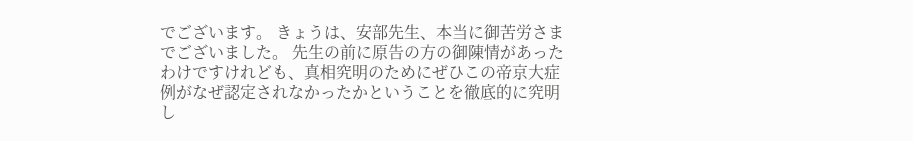でございます。 きょうは、安部先生、本当に御苦労さまでございました。 先生の前に原告の方の御陳情があったわけですけれども、真相究明のためにぜひこの帝京大症例がなぜ認定されなかったかということを徹底的に究明し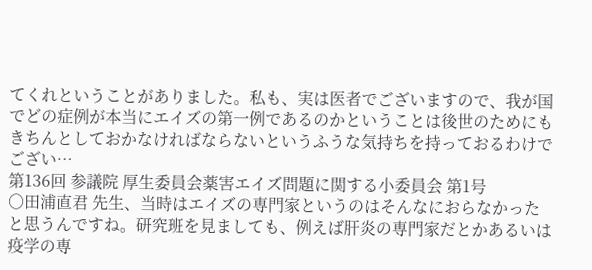てくれということがありました。私も、実は医者でございますので、我が国でどの症例が本当にエイズの第一例であるのかということは後世のためにもきちんとしておかなければならないというふうな気持ちを持っておるわけでござい…
第136回 参議院 厚生委員会薬害エイズ問題に関する小委員会 第1号
○田浦直君 先生、当時はエイズの専門家というのはそんなにおらなかったと思うんですね。研究班を見ましても、例えば肝炎の専門家だとかあるいは疫学の専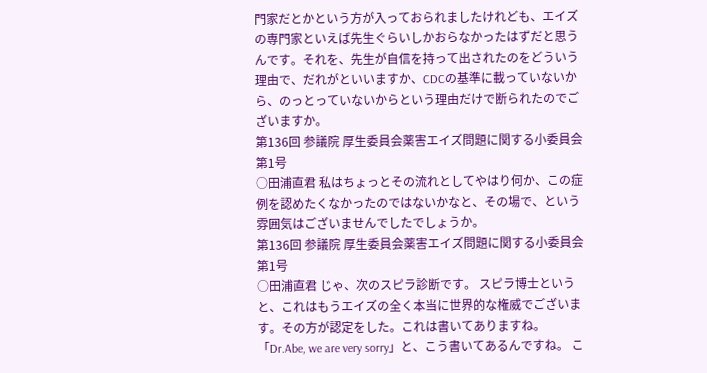門家だとかという方が入っておられましたけれども、エイズの専門家といえば先生ぐらいしかおらなかったはずだと思うんです。それを、先生が自信を持って出されたのをどういう理由で、だれがといいますか、CDCの基準に載っていないから、のっとっていないからという理由だけで断られたのでございますか。
第136回 参議院 厚生委員会薬害エイズ問題に関する小委員会 第1号
○田浦直君 私はちょっとその流れとしてやはり何か、この症例を認めたくなかったのではないかなと、その場で、という雰囲気はございませんでしたでしょうか。
第136回 参議院 厚生委員会薬害エイズ問題に関する小委員会 第1号
○田浦直君 じゃ、次のスピラ診断です。 スピラ博士というと、これはもうエイズの全く本当に世界的な権威でございます。その方が認定をした。これは書いてありますね。「Dr.Abe, we are very sorry」と、こう書いてあるんですね。 こ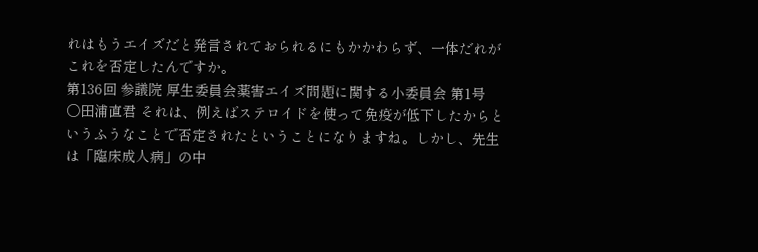れはもうエイズだと発言されておられるにもかかわらず、一体だれがこれを否定したんですか。
第136回 参議院 厚生委員会薬害エイズ問題に関する小委員会 第1号
○田浦直君 それは、例えばステロイドを使って免疫が低下したからというふうなことで否定されたということになりますね。しかし、先生は「臨床成人病」の中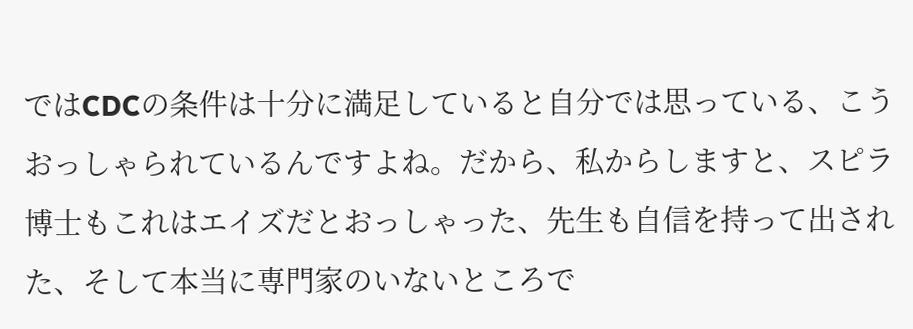ではCDCの条件は十分に満足していると自分では思っている、こうおっしゃられているんですよね。だから、私からしますと、スピラ博士もこれはエイズだとおっしゃった、先生も自信を持って出された、そして本当に専門家のいないところで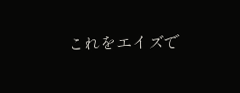これをエイズで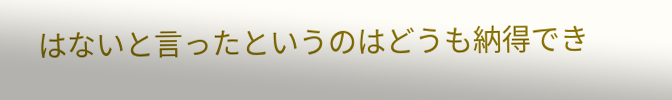はないと言ったというのはどうも納得でき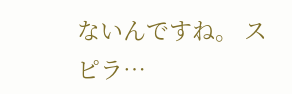ないんですね。 スピラ…